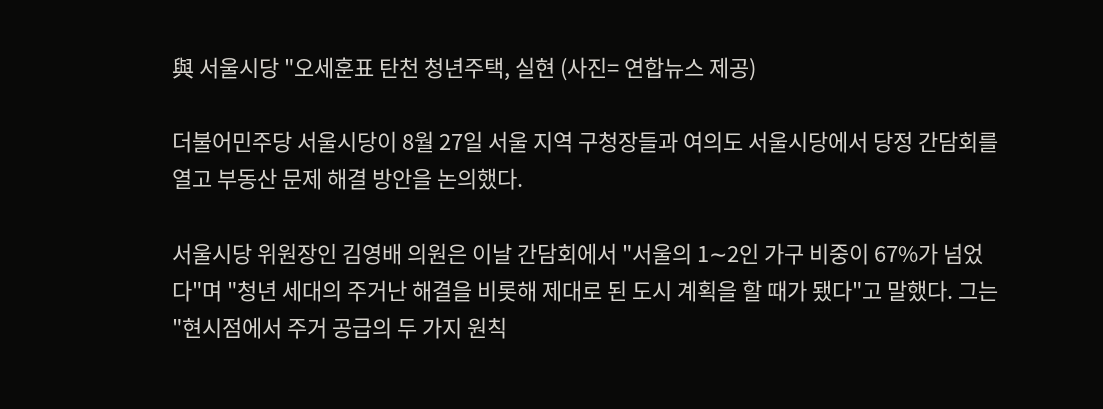與 서울시당 "오세훈표 탄천 청년주택, 실현 (사진= 연합뉴스 제공)

더불어민주당 서울시당이 8월 27일 서울 지역 구청장들과 여의도 서울시당에서 당정 간담회를 열고 부동산 문제 해결 방안을 논의했다.

서울시당 위원장인 김영배 의원은 이날 간담회에서 "서울의 1∼2인 가구 비중이 67%가 넘었다"며 "청년 세대의 주거난 해결을 비롯해 제대로 된 도시 계획을 할 때가 됐다"고 말했다. 그는 "현시점에서 주거 공급의 두 가지 원칙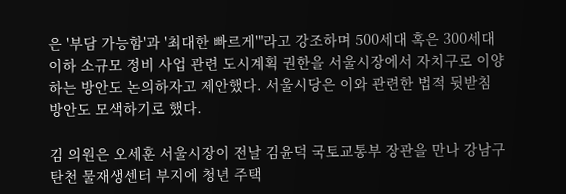은 '부담 가능함'과 '최대한 빠르게'"라고 강조하며 500세대 혹은 300세대 이하 소규모 정비 사업 관련 도시계획 권한을 서울시장에서 자치구로 이양하는 방안도 논의하자고 제안했다. 서울시당은 이와 관련한 법적 뒷받침 방안도 모색하기로 했다.

김 의원은 오세훈 서울시장이 전날 김윤덕 국토교통부 장관을 만나 강남구 탄천 물재생센터 부지에 청년 주택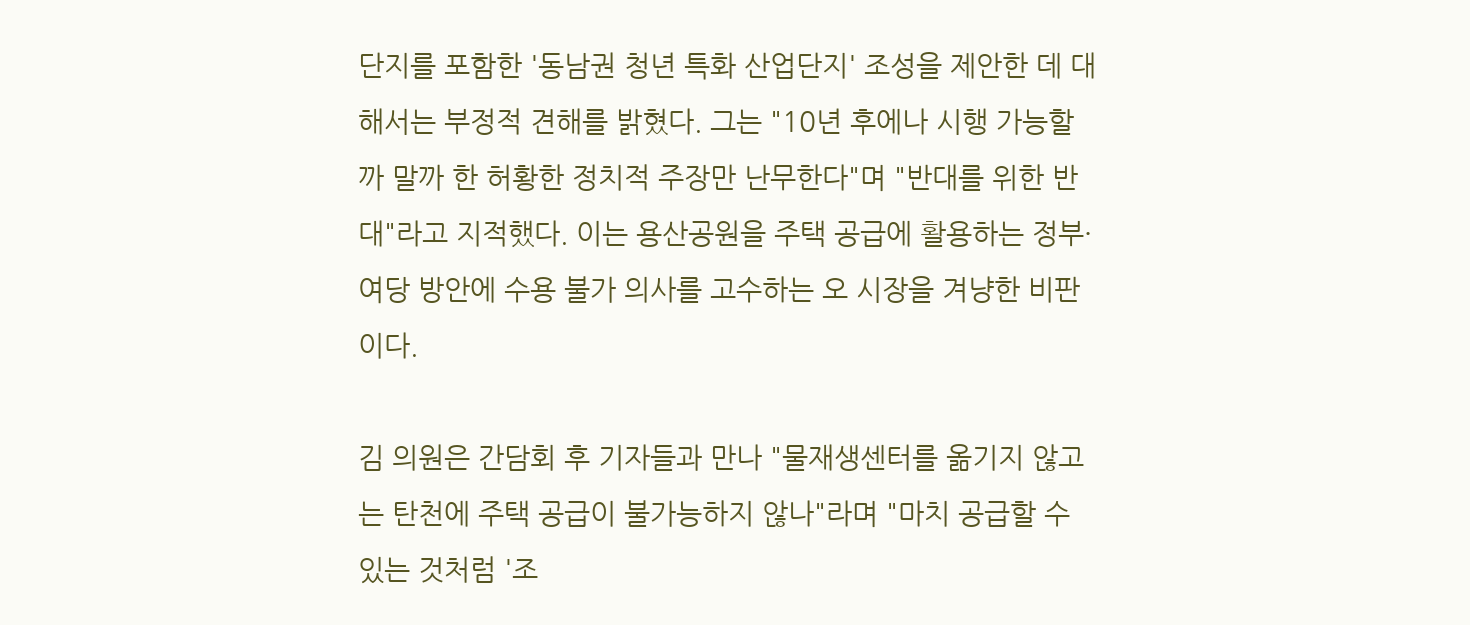단지를 포함한 '동남권 청년 특화 산업단지' 조성을 제안한 데 대해서는 부정적 견해를 밝혔다. 그는 "10년 후에나 시행 가능할까 말까 한 허황한 정치적 주장만 난무한다"며 "반대를 위한 반대"라고 지적했다. 이는 용산공원을 주택 공급에 활용하는 정부·여당 방안에 수용 불가 의사를 고수하는 오 시장을 겨냥한 비판이다.

김 의원은 간담회 후 기자들과 만나 "물재생센터를 옮기지 않고는 탄천에 주택 공급이 불가능하지 않나"라며 "마치 공급할 수 있는 것처럼 '조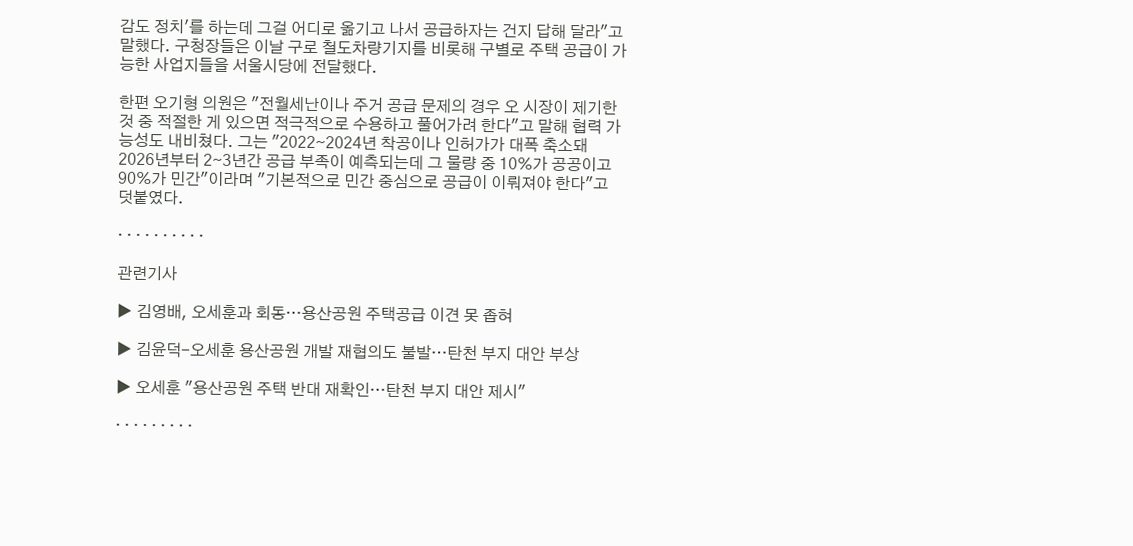감도 정치'를 하는데 그걸 어디로 옮기고 나서 공급하자는 건지 답해 달라"고 말했다. 구청장들은 이날 구로 철도차량기지를 비롯해 구별로 주택 공급이 가능한 사업지들을 서울시당에 전달했다.

한편 오기형 의원은 "전월세난이나 주거 공급 문제의 경우 오 시장이 제기한 것 중 적절한 게 있으면 적극적으로 수용하고 풀어가려 한다"고 말해 협력 가능성도 내비쳤다. 그는 "2022∼2024년 착공이나 인허가가 대폭 축소돼 2026년부터 2∼3년간 공급 부족이 예측되는데 그 물량 중 10%가 공공이고 90%가 민간"이라며 "기본적으로 민간 중심으로 공급이 이뤄져야 한다"고 덧붙였다.

· · · · · · · · · ·

관련기사

▶ 김영배, 오세훈과 회동…용산공원 주택공급 이견 못 좁혀

▶ 김윤덕-오세훈 용산공원 개발 재협의도 불발…탄천 부지 대안 부상

▶ 오세훈 "용산공원 주택 반대 재확인…탄천 부지 대안 제시"

· · · · · · · · ·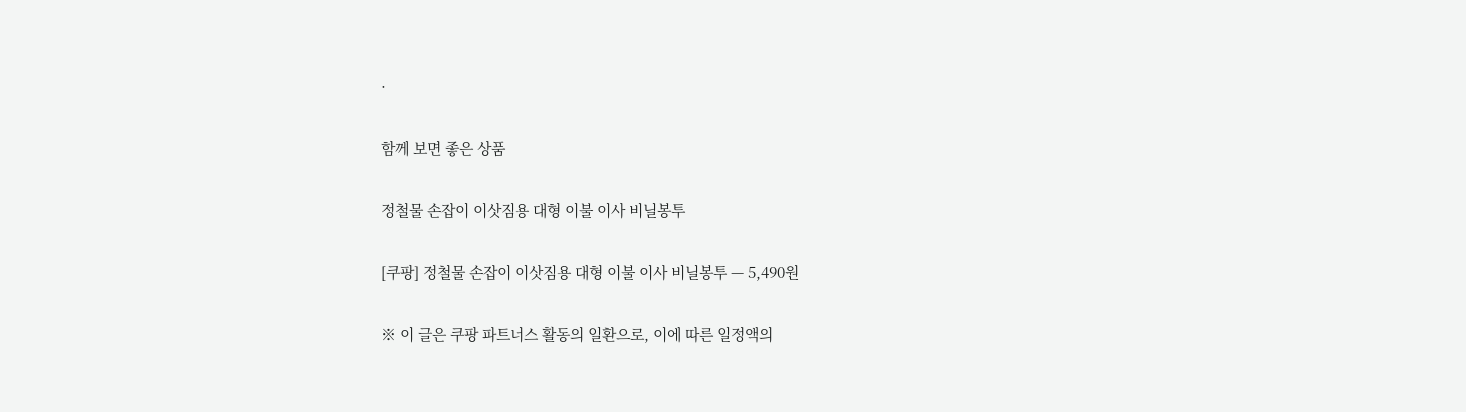·

함께 보면 좋은 상품

정철물 손잡이 이삿짐용 대형 이불 이사 비닐봉투

[쿠팡] 정철물 손잡이 이삿짐용 대형 이불 이사 비닐봉투 — 5,490원

※ 이 글은 쿠팡 파트너스 활동의 일환으로, 이에 따른 일정액의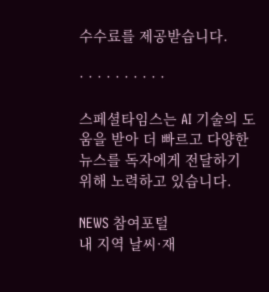수수료를 제공받습니다.

· · · · · · · · · ·

스페셜타임스는 AI 기술의 도움을 받아 더 빠르고 다양한 뉴스를 독자에게 전달하기 위해 노력하고 있습니다.

NEWS 참여포털
내 지역 날씨·재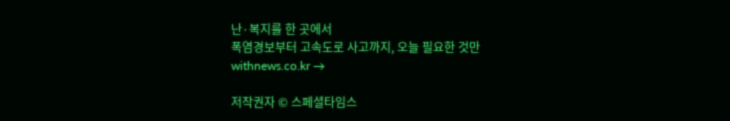난·복지를 한 곳에서
폭염경보부터 고속도로 사고까지, 오늘 필요한 것만
withnews.co.kr →

저작권자 © 스페셜타임스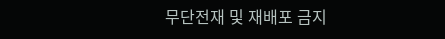무단전재 및 재배포 금지